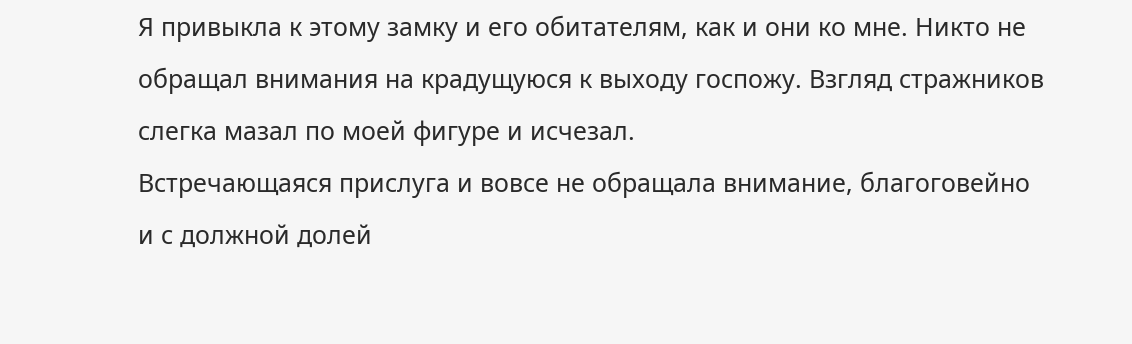Я привыкла к этому замку и его обитателям, как и они ко мне. Никто не обращал внимания на крадущуюся к выходу госпожу. Взгляд стражников слегка мазал по моей фигуре и исчезал.
Встречающаяся прислуга и вовсе не обращала внимание, благоговейно и с должной долей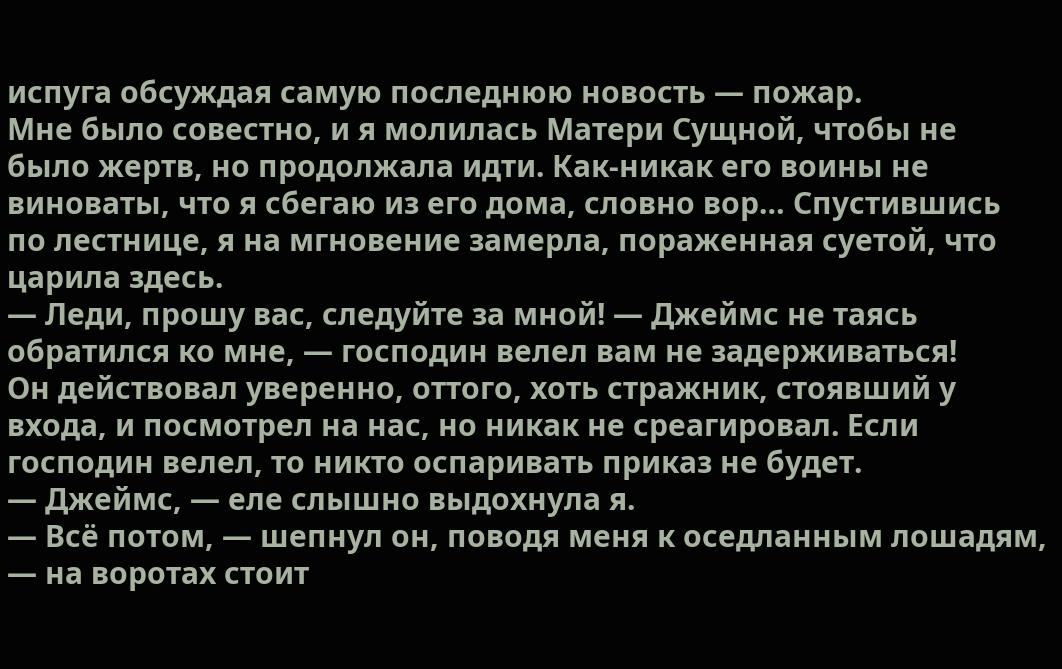испуга обсуждая самую последнюю новость — пожар.
Мне было совестно, и я молилась Матери Сущной, чтобы не было жертв, но продолжала идти. Как-никак его воины не виноваты, что я сбегаю из его дома, словно вор… Спустившись по лестнице, я на мгновение замерла, пораженная суетой, что царила здесь.
— Леди, прошу вас, следуйте за мной! — Джеймс не таясь обратился ко мне, — господин велел вам не задерживаться!
Он действовал уверенно, оттого, хоть стражник, стоявший у входа, и посмотрел на нас, но никак не среагировал. Если господин велел, то никто оспаривать приказ не будет.
— Джеймс, — еле слышно выдохнула я.
— Всё потом, — шепнул он, поводя меня к оседланным лошадям, — на воротах стоит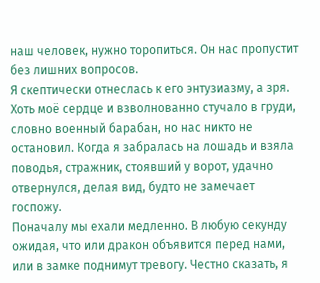наш человек, нужно торопиться. Он нас пропустит без лишних вопросов.
Я скептически отнеслась к его энтузиазму, а зря. Хоть моё сердце и взволнованно стучало в груди, словно военный барабан, но нас никто не остановил. Когда я забралась на лошадь и взяла поводья, стражник, стоявший у ворот, удачно отвернулся, делая вид, будто не замечает госпожу.
Поначалу мы ехали медленно. В любую секунду ожидая, что или дракон объявится перед нами, или в замке поднимут тревогу. Честно сказать, я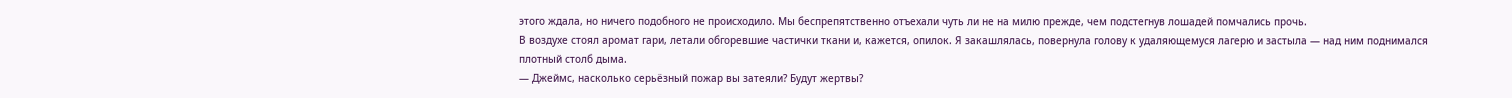этого ждала, но ничего подобного не происходило. Мы беспрепятственно отъехали чуть ли не на милю прежде, чем подстегнув лошадей помчались прочь.
В воздухе стоял аромат гари, летали обгоревшие частички ткани и, кажется, опилок. Я закашлялась, повернула голову к удаляющемуся лагерю и застыла — над ним поднимался плотный столб дымa.
— Джеймс, насколько серьёзный пожар вы затеяли? Будут жертвы?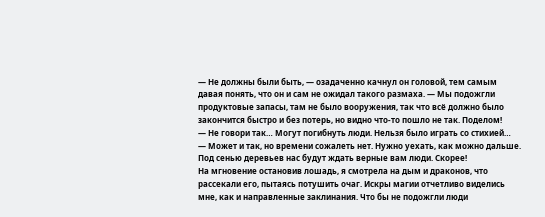— Не должны были быть, — озадаченно качнул он головой, тем самым давая понять, что он и сам не ожидал такого размаха. — Мы подожгли продуктовые запасы, там не было вооружения, так что всё должно было закончится быстро и без потерь, но видно что-то пошло не так. Поделом!
— Не говори так… Могут погибнуть люди. Нельзя было играть со стихией…
— Может и так, но времени сожалеть нет. Нужно уехать, как можно дальше. Под сенью деревьев нас будут ждать верные вам люди. Скорее!
На мгновение остановив лошадь, я смотрела на дым и драконов, что рассекали его, пытаясь потушить очаг. Искры магии отчетливо виделись мне, как и направленные заклинания. Что бы не подожгли люди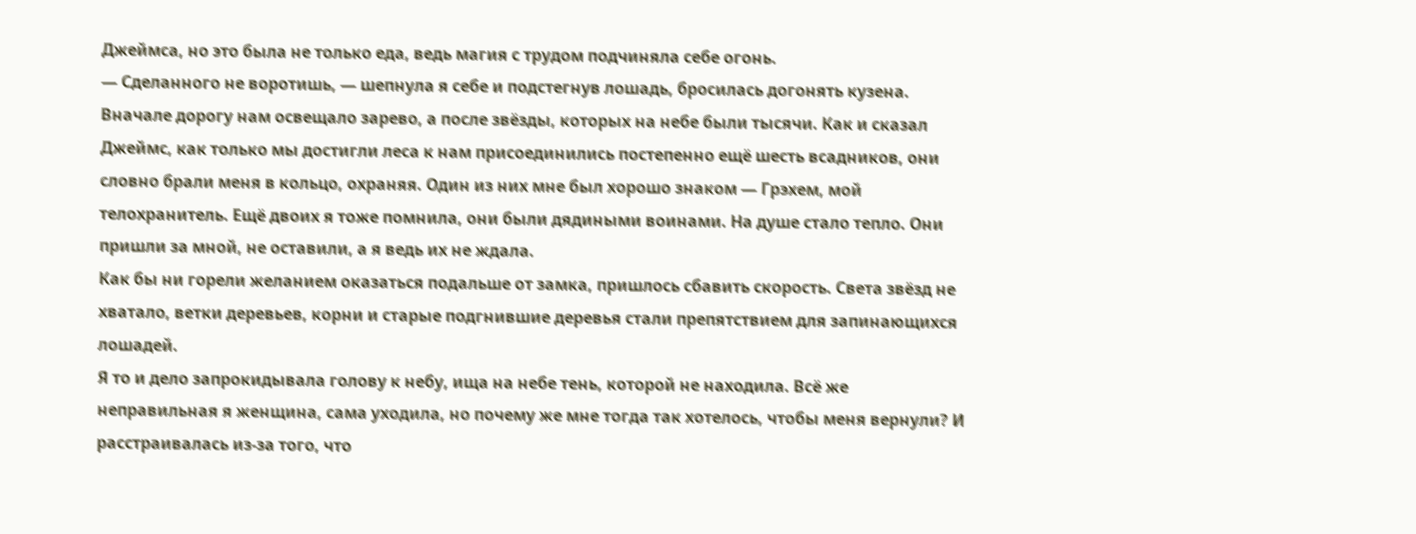Джеймса, но это была не только еда, ведь магия с трудом подчиняла себе огонь.
— Сделанного не воротишь, — шепнула я себе и подстегнув лошадь, бросилась догонять кузена.
Вначале дорогу нам освещало зарево, а после звёзды, которых на небе были тысячи. Как и сказал Джеймс, как только мы достигли леса к нам присоединились постепенно ещё шесть всадников, они словно брали меня в кольцо, охраняя. Один из них мне был хорошо знаком — Грэхем, мой телохранитель. Ещё двоих я тоже помнила, они были дядиными воинами. На душе стало тепло. Они пришли за мной, не оставили, а я ведь их не ждала.
Как бы ни горели желанием оказаться подальше от замка, пришлось сбавить скорость. Света звёзд не хватало, ветки деревьев, корни и старые подгнившие деревья стали препятствием для запинающихся лошадей.
Я то и дело запрокидывала голову к небу, ища на небе тень, которой не находила. Всё же неправильная я женщина, сама уходила, но почему же мне тогда так хотелось, чтобы меня вернули? И расстраивалась из-за того, что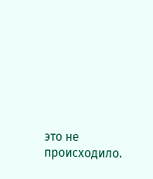это не происходило.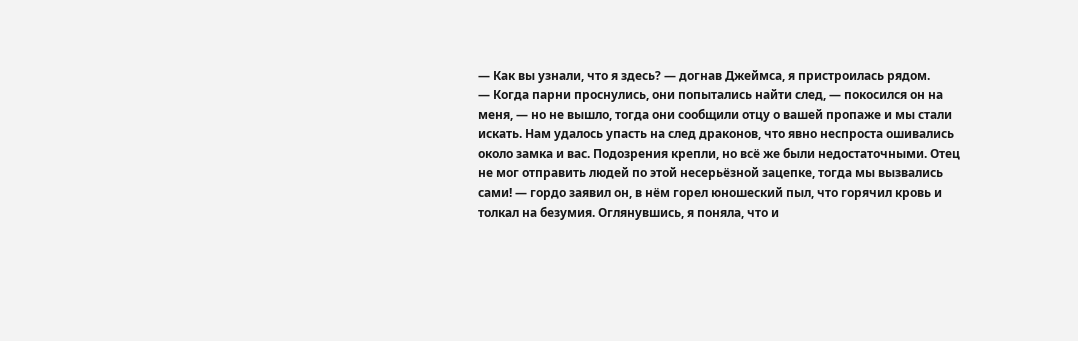— Как вы узнали, что я здесь? — догнав Джеймса, я пристроилась рядом.
— Когда парни проснулись, они попытались найти след, — покосился он на меня, — но не вышло, тогда они сообщили отцу о вашей пропаже и мы стали искать. Нам удалось упасть на след драконов, что явно неспроста ошивались около замка и вас. Подозрения крепли, но всё же были недостаточными. Отец не мог отправить людей по этой несерьёзной зацепке, тогда мы вызвались сами! — гордо заявил он, в нём горел юношеский пыл, что горячил кровь и толкал на безумия. Оглянувшись, я поняла, что и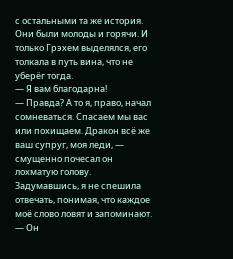с остальными та же история. Они были молоды и горячи. И только Грэхем выделялся, его толкала в путь вина, что не уберёг тогда.
— Я вам благодарна!
— Правда? А то я, право, начал сомневаться. Спасаем мы вас или похищаем. Дракон всё же ваш супруг, моя леди, — смущенно почесал он лохматую голову.
Задумавшись, я не спешила отвечать, понимая, что каждое моё слово ловят и запоминают.
— Он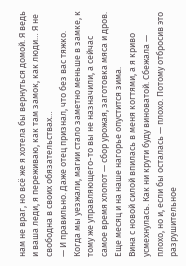нам не враг, но всё же я хотела бы вернуться домой. Я ведь и ваша леди, я переживаю, как там замок, как люди… Я не свободна в своих обязательствах…
— И правильно. Даже отец признал, что без вас тяжко. Когда мы уезжали, магии стало заметно меньше в замке, к тому же управляющего-то вы не назначили, а сейчас самое время хлопот — сбор урожая, заготовка мяса и дров. Еще месяц и на наше нагорье опустится зима.
Вина с новой силой впилась в меня когтями, а я криво усмехнулась. Как ни крути буду виноватой. Сбежала — плохо, но и, если бы осталась — плохо. Потому отбросив это разрушительное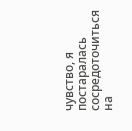чувство, я постаралась сосредоточиться на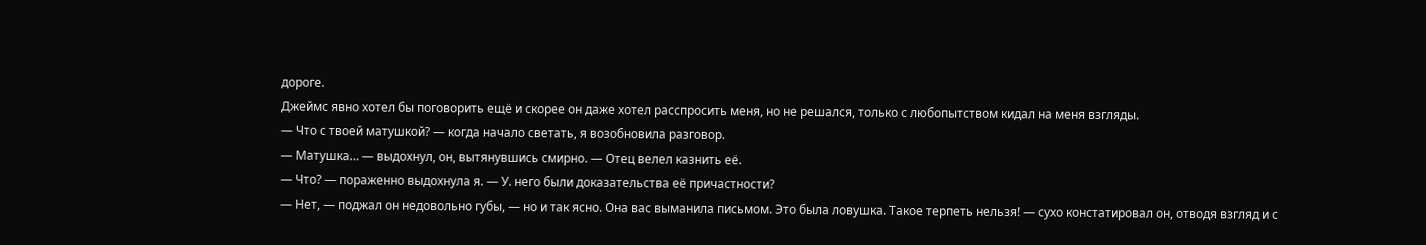дороге.
Джеймс явно хотел бы поговорить ещё и скорее он даже хотел расспросить меня, но не решался, только с любопытством кидал на меня взгляды.
— Что с твоей матушкой? — когда начало светать, я возобновила разговор.
— Матушка… — выдохнул, он, вытянувшись смирно. — Отец велел казнить её.
— Что? — пораженно выдохнула я. — У. него были доказательства её причастности?
— Нет, — поджал он недовольно губы, — но и так ясно. Она вас выманила письмом. Это была ловушка. Такое терпеть нельзя! — сухо констатировал он, отводя взгляд и с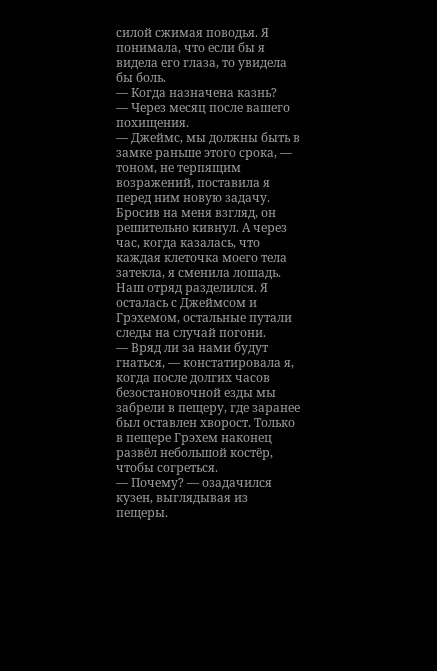силой сжимая поводья. Я понимала, что если бы я видела его глаза, то увидела бы боль.
— Когда назначена казнь?
— Через месяц после вашего похищения.
— Джеймс, мы должны быть в замке раньше этого срока, — тоном, не терпящим возражений, поставила я перед ним новую задачу. Бросив на меня взгляд, он решительно кивнул. А через час, когда казалась, что каждая клеточка моего тела затекла, я сменила лошадь.
Наш отряд разделился. Я осталась с Джеймсом и Грэхемом, остальные путали следы на случай погони.
— Вряд ли за нами будут гнаться, — констатировала я, когда после долгих часов безостановочной езды мы забрели в пещеру, где заранее был оставлен хворост. Только в пещере Грэхем наконец развёл небольшой костёр, чтобы согреться.
— Почему? — озадачился кузен, выглядывая из пещеры.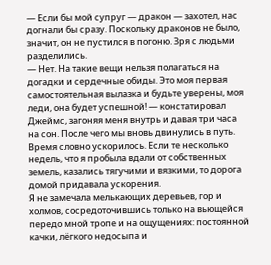— Если бы мой супруг — дракон — захотел, нас догнали бы сразу. Поскольку драконов не было, значит, он не пустился в погоню. Зря с людьми разделились.
— Нет. На такие вещи нельзя полагаться на догадки и сердечные обиды. Это моя первая самостоятельная вылазка и будьте уверены, моя леди, она будет успешной! — констатировал Джеймс, загоняя меня внутрь и давая три часа на сон. После чего мы вновь двинулись в путь.
Время словно ускорилось. Если те несколько недель, что я пробыла вдали от собственных земель, казались тягучими и вязкими, то дорога домой придавала ускорения.
Я не замечала мелькающих деревьев, гор и холмов, сосредоточившись только на вьющейся передо мной тропе и на ощущениях: постоянной качки, лёгкого недосыпа и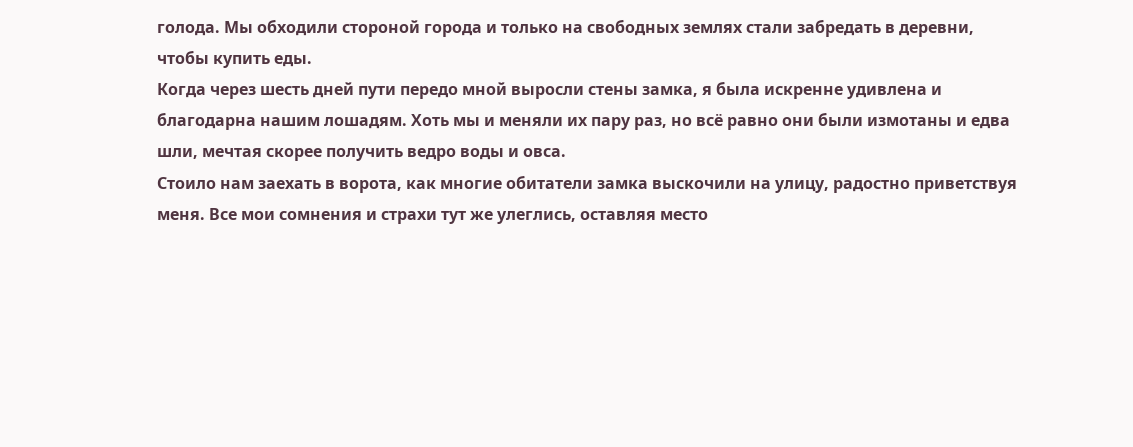голода. Мы обходили стороной города и только на свободных землях стали забредать в деревни, чтобы купить еды.
Когда через шесть дней пути передо мной выросли стены замка, я была искренне удивлена и благодарна нашим лошадям. Хоть мы и меняли их пару раз, но всё равно они были измотаны и едва шли, мечтая скорее получить ведро воды и овса.
Стоило нам заехать в ворота, как многие обитатели замка выскочили на улицу, радостно приветствуя меня. Все мои сомнения и страхи тут же улеглись, оставляя место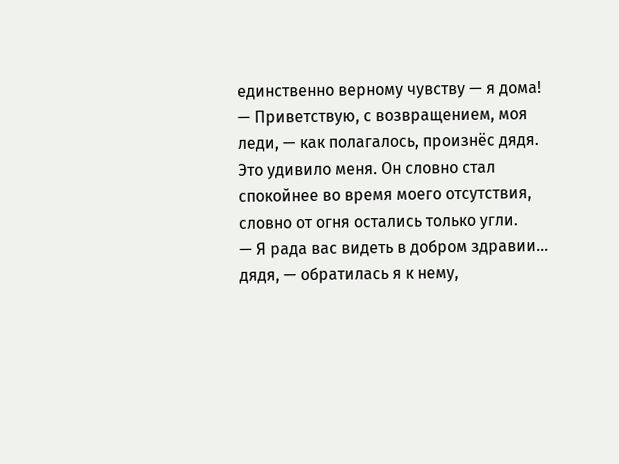единственно верному чувству — я дома!
— Приветствую, с возвращением, моя леди, — как полагалось, произнёс дядя. Это удивило меня. Он словно стал спокойнее во время моего отсутствия, словно от огня остались только угли.
— Я рада вас видеть в добром здравии… дядя, — обратилась я к нему,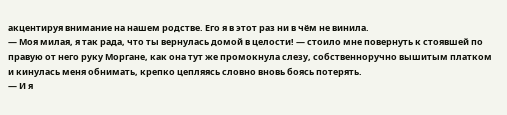акцентируя внимание на нашем родстве. Его я в этот раз ни в чём не винила.
— Моя милая, я так рада, что ты вернулась домой в целости! — стоило мне повернуть к стоявшей по правую от него руку Моргане, как она тут же промокнула слезу, собственноручно вышитым платком и кинулась меня обнимать, крепко цепляясь словно вновь боясь потерять.
— И я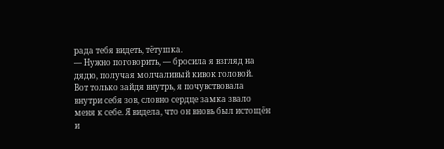рада тебя видеть, тётушка.
— Нужно поговорить, — бросила я взгляд на дядю, получая молчаливый кивок головой.
Вот только зайдя внутрь, я почувствовала внутри себя зов, словно сердце замка звало меня к себе. Я видела, что он вновь был истощён и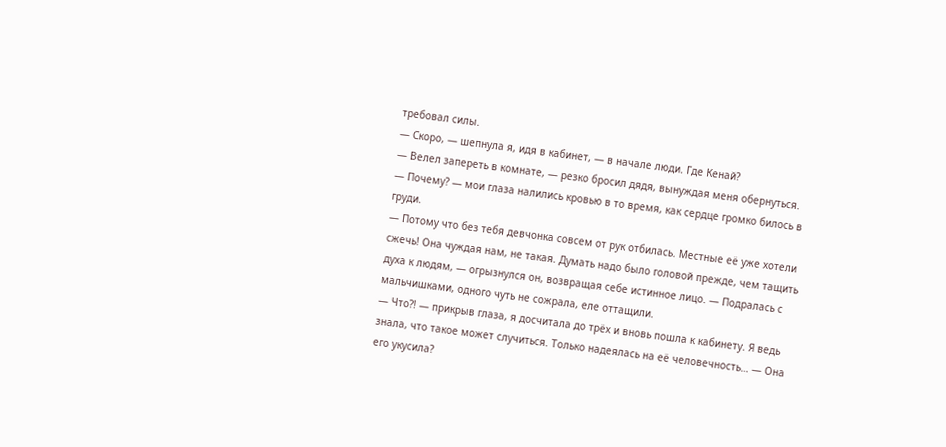требовал силы.
— Скоро, — шепнула я, идя в кабинет, — в начале люди. Где Кенай?
— Велел запереть в комнате, — резко бросил дядя, вынуждая меня обернуться.
— Почему? — мои глаза налились кровью в то время, как сердце громко билось в груди.
— Потому что без тебя девчонка совсем от рук отбилась. Местные её уже хотели сжечь! Она чуждая нам, не такая. Думать надо было головой прежде, чем тащить духа к людям, — огрызнулся он, возвращая себе истинное лицо. — Подралась с мальчишками, одного чуть не сожрала, еле оттащили.
— Что?! — прикрыв глаза, я досчитала до трёх и вновь пошла к кабинету. Я ведь знала, что такое может случиться. Только надеялась на её человечность… — Она его укусила?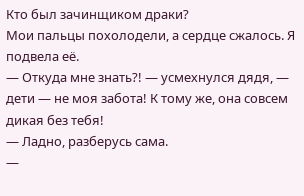Кто был зачинщиком драки?
Мои пальцы похолодели, а сердце сжалось. Я подвела её.
— Откуда мне знать?! — усмехнулся дядя, — дети — не моя забота! К тому же, она совсем дикая без тебя!
— Ладно, разберусь сама.
—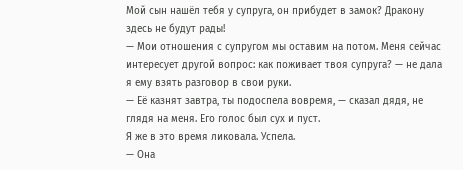Мой сын нашёл тебя у супруга, он прибудет в замок? Дракону здесь не будут рады!
— Мои отношения с супругом мы оставим на потом. Меня сейчас интересует другой вопрос: как поживает твоя супруга? — не дала я ему взять разговор в свои руки.
— Её казнят завтра, ты подоспела вовремя, — сказал дядя, не глядя на меня. Его голос был сух и пуст.
Я же в это время ликовала. Успела.
— Она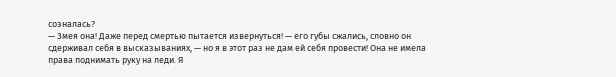созналась?
— Змея она! Даже перед смертью пытается извернуться! — его губы сжались, словно он сдерживал себя в высказываниях, — но я в этот раз не дам ей себя провести! Она не имела права поднимать руку на леди. Я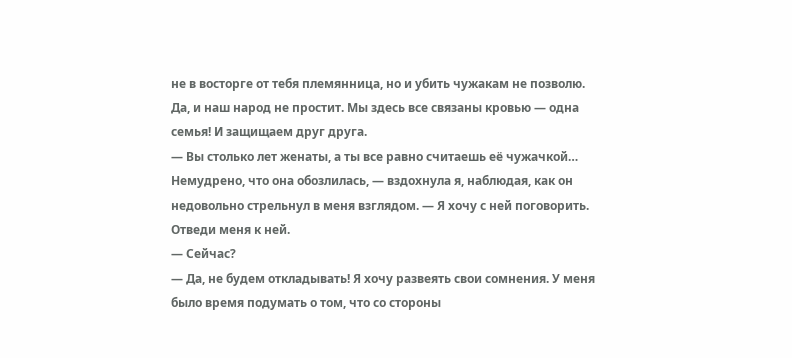не в восторге от тебя племянница, но и убить чужакам не позволю. Да, и наш народ не простит. Мы здесь все связаны кровью — одна семья! И защищаем друг друга.
— Вы столько лет женаты, а ты все равно считаешь её чужачкой… Немудрено, что она обозлилась, — вздохнула я, наблюдая, как он недовольно стрельнул в меня взглядом. — Я хочу с ней поговорить. Отведи меня к ней.
— Сейчас?
— Да, не будем откладывать! Я хочу развеять свои сомнения. У меня было время подумать о том, что со стороны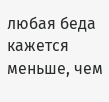любая беда кажется меньше, чем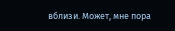вблизи. Может, мне пора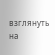взглянуть на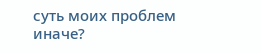суть моих проблем иначе?